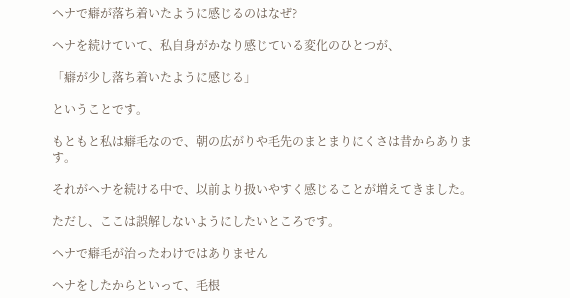ヘナで癖が落ち着いたように感じるのはなぜ?

ヘナを続けていて、私自身がかなり感じている変化のひとつが、

「癖が少し落ち着いたように感じる」

ということです。

もともと私は癖毛なので、朝の広がりや毛先のまとまりにくさは昔からあります。

それがヘナを続ける中で、以前より扱いやすく感じることが増えてきました。

ただし、ここは誤解しないようにしたいところです。

ヘナで癖毛が治ったわけではありません

ヘナをしたからといって、毛根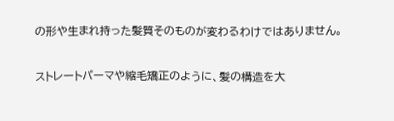の形や生まれ持った髪質そのものが変わるわけではありません。

ストレートパーマや縮毛矯正のように、髪の構造を大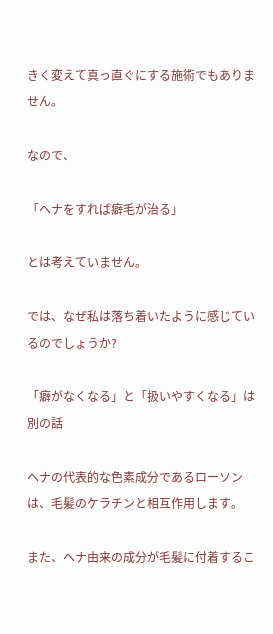きく変えて真っ直ぐにする施術でもありません。

なので、

「ヘナをすれば癖毛が治る」

とは考えていません。

では、なぜ私は落ち着いたように感じているのでしょうか?

「癖がなくなる」と「扱いやすくなる」は別の話

ヘナの代表的な色素成分であるローソンは、毛髪のケラチンと相互作用します。

また、ヘナ由来の成分が毛髪に付着するこ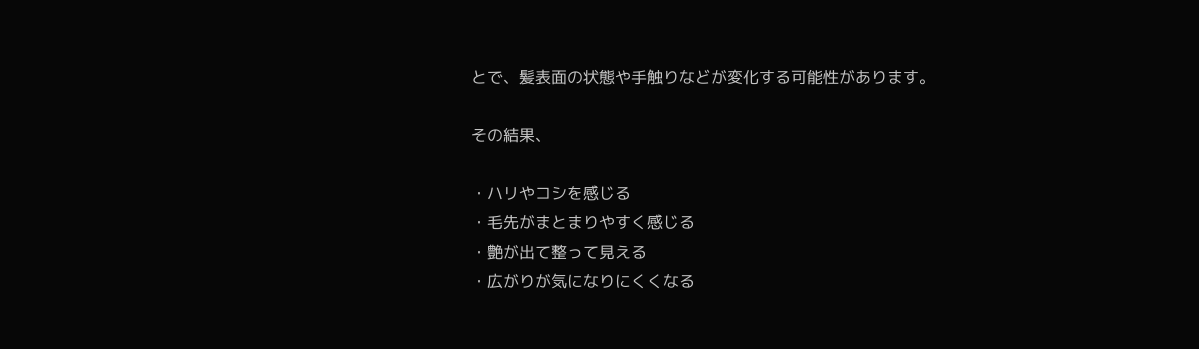とで、髪表面の状態や手触りなどが変化する可能性があります。

その結果、

・ハリやコシを感じる
・毛先がまとまりやすく感じる
・艶が出て整って見える
・広がりが気になりにくくなる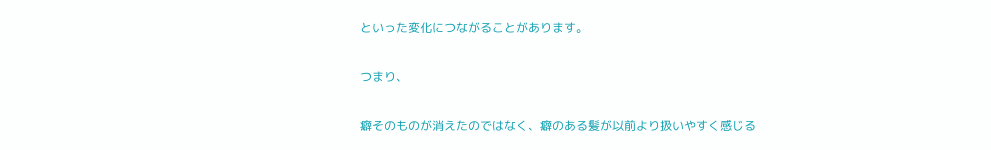といった変化につながることがあります。

つまり、

癖そのものが消えたのではなく、癖のある髪が以前より扱いやすく感じる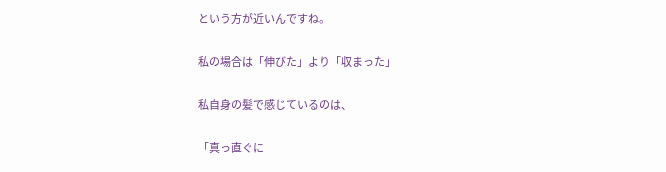という方が近いんですね。

私の場合は「伸びた」より「収まった」

私自身の髪で感じているのは、

「真っ直ぐに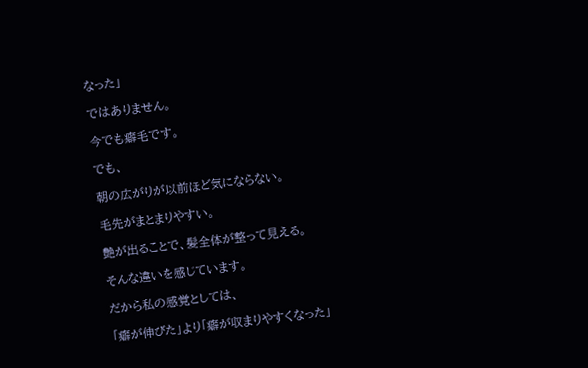なった」

ではありません。

今でも癖毛です。

でも、

朝の広がりが以前ほど気にならない。

毛先がまとまりやすい。

艶が出ることで、髪全体が整って見える。

そんな違いを感じています。

だから私の感覚としては、

「癖が伸びた」より「癖が収まりやすくなった」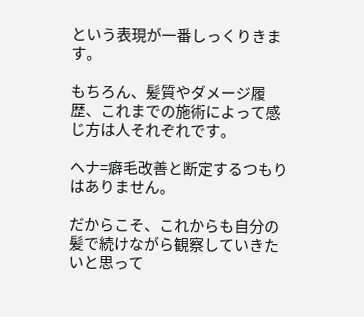という表現が一番しっくりきます。

もちろん、髪質やダメージ履歴、これまでの施術によって感じ方は人それぞれです。

ヘナ=癖毛改善と断定するつもりはありません。

だからこそ、これからも自分の髪で続けながら観察していきたいと思って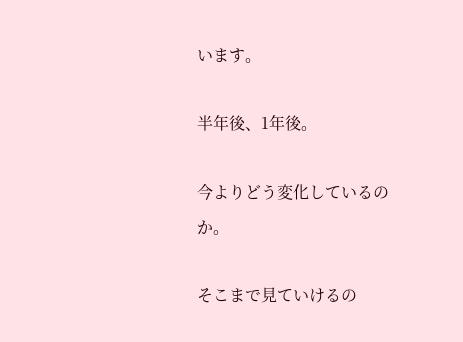います。

半年後、1年後。

今よりどう変化しているのか。

そこまで見ていけるの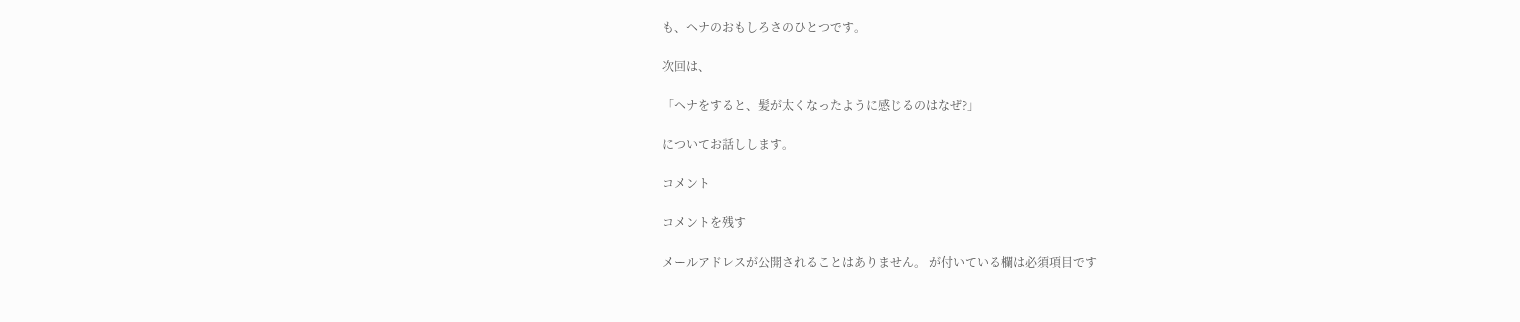も、ヘナのおもしろさのひとつです。

次回は、

「ヘナをすると、髪が太くなったように感じるのはなぜ?」

についてお話しします。

コメント

コメントを残す

メールアドレスが公開されることはありません。 が付いている欄は必須項目です